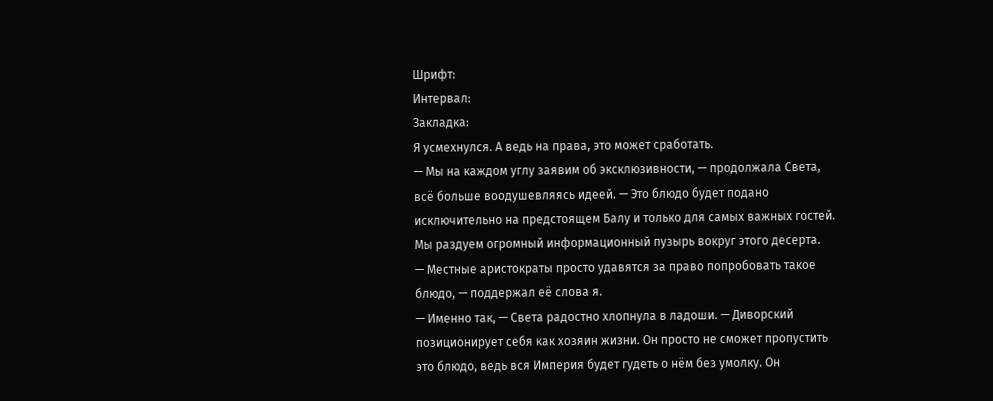Шрифт:
Интервал:
Закладка:
Я усмехнулся. А ведь на права, это может сработать.
— Мы на каждом углу заявим об эксклюзивности, — продолжала Света, всё больше воодушевляясь идеей. — Это блюдо будет подано исключительно на предстоящем Балу и только для самых важных гостей. Мы раздуем огромный информационный пузырь вокруг этого десерта.
— Местные аристократы просто удавятся за право попробовать такое блюдо, — поддержал её слова я.
— Именно так, — Света радостно хлопнула в ладоши. — Диворский позиционирует себя как хозяин жизни. Он просто не сможет пропустить это блюдо, ведь вся Империя будет гудеть о нём без умолку. Он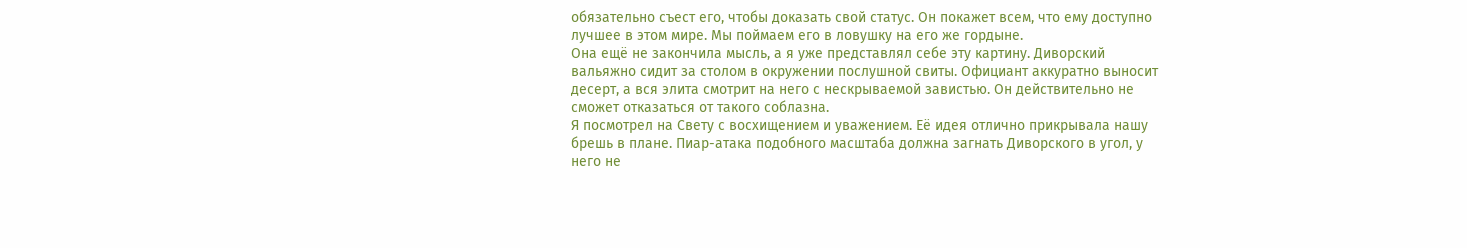обязательно съест его, чтобы доказать свой статус. Он покажет всем, что ему доступно лучшее в этом мире. Мы поймаем его в ловушку на его же гордыне.
Она ещё не закончила мысль, а я уже представлял себе эту картину. Диворский вальяжно сидит за столом в окружении послушной свиты. Официант аккуратно выносит десерт, а вся элита смотрит на него с нескрываемой завистью. Он действительно не сможет отказаться от такого соблазна.
Я посмотрел на Свету с восхищением и уважением. Её идея отлично прикрывала нашу брешь в плане. Пиар-атака подобного масштаба должна загнать Диворского в угол, у него не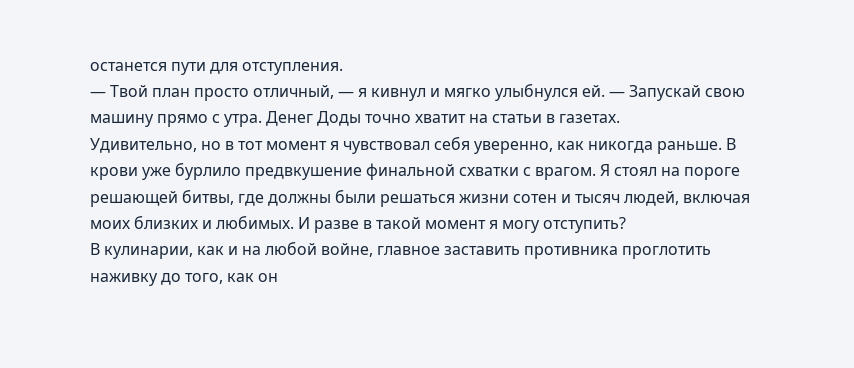останется пути для отступления.
— Твой план просто отличный, — я кивнул и мягко улыбнулся ей. — Запускай свою машину прямо с утра. Денег Доды точно хватит на статьи в газетах.
Удивительно, но в тот момент я чувствовал себя уверенно, как никогда раньше. В крови уже бурлило предвкушение финальной схватки с врагом. Я стоял на пороге решающей битвы, где должны были решаться жизни сотен и тысяч людей, включая моих близких и любимых. И разве в такой момент я могу отступить?
В кулинарии, как и на любой войне, главное заставить противника проглотить наживку до того, как он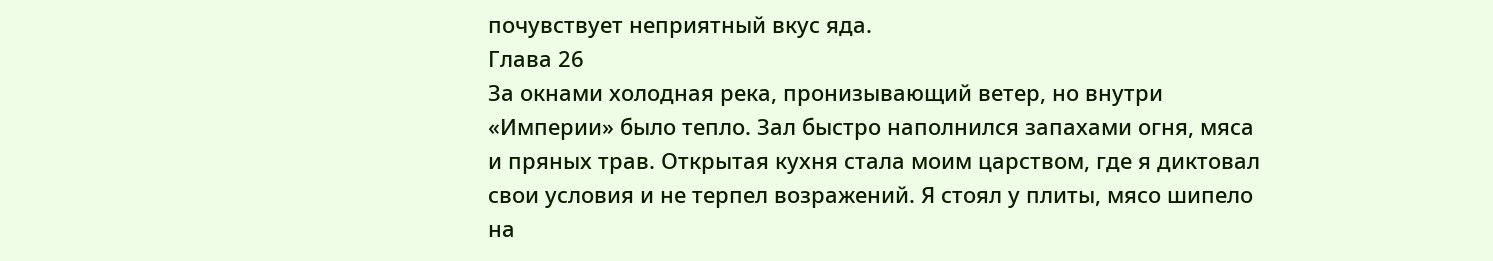почувствует неприятный вкус яда.
Глава 26
За окнами холодная река, пронизывающий ветер, но внутри «Империи» было тепло. Зал быстро наполнился запахами огня, мяса и пряных трав. Открытая кухня стала моим царством, где я диктовал свои условия и не терпел возражений. Я стоял у плиты, мясо шипело на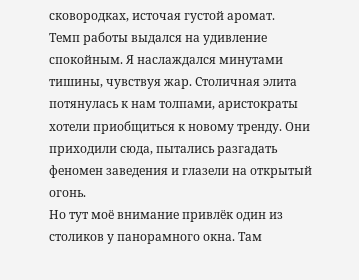сковородках, источая густой аромат.
Темп работы выдался на удивление спокойным. Я наслаждался минутами тишины, чувствуя жар. Столичная элита потянулась к нам толпами, аристократы хотели приобщиться к новому тренду. Они приходили сюда, пытались разгадать феномен заведения и глазели на открытый огонь.
Но тут моё внимание привлёк один из столиков у панорамного окна. Там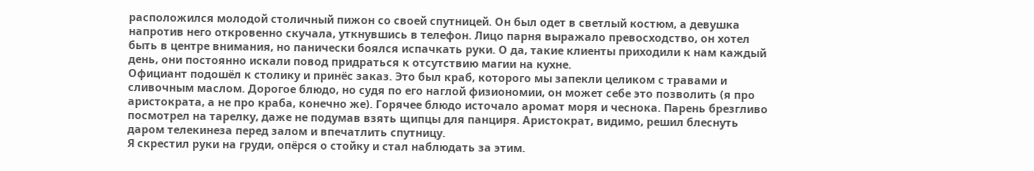расположился молодой столичный пижон со своей спутницей. Он был одет в светлый костюм, а девушка напротив него откровенно скучала, уткнувшись в телефон. Лицо парня выражало превосходство, он хотел быть в центре внимания, но панически боялся испачкать руки. О да, такие клиенты приходили к нам каждый день, они постоянно искали повод придраться к отсутствию магии на кухне.
Официант подошёл к столику и принёс заказ. Это был краб, которого мы запекли целиком с травами и сливочным маслом. Дорогое блюдо, но судя по его наглой физиономии, он может себе это позволить (я про аристократа, а не про краба, конечно же). Горячее блюдо источало аромат моря и чеснока. Парень брезгливо посмотрел на тарелку, даже не подумав взять щипцы для панциря. Аристократ, видимо, решил блеснуть даром телекинеза перед залом и впечатлить спутницу.
Я скрестил руки на груди, опёрся о стойку и стал наблюдать за этим.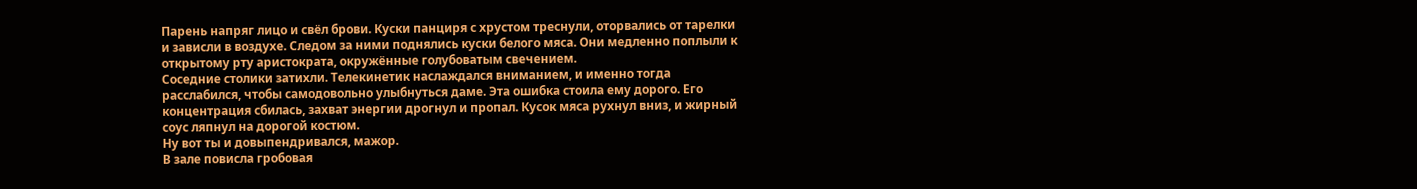Парень напряг лицо и свёл брови. Куски панциря с хрустом треснули, оторвались от тарелки и зависли в воздухе. Следом за ними поднялись куски белого мяса. Они медленно поплыли к открытому рту аристократа, окружённые голубоватым свечением.
Соседние столики затихли. Телекинетик наслаждался вниманием, и именно тогда расслабился, чтобы самодовольно улыбнуться даме. Эта ошибка стоила ему дорого. Его концентрация сбилась, захват энергии дрогнул и пропал. Кусок мяса рухнул вниз, и жирный соус ляпнул на дорогой костюм.
Ну вот ты и довыпендривался, мажор.
В зале повисла гробовая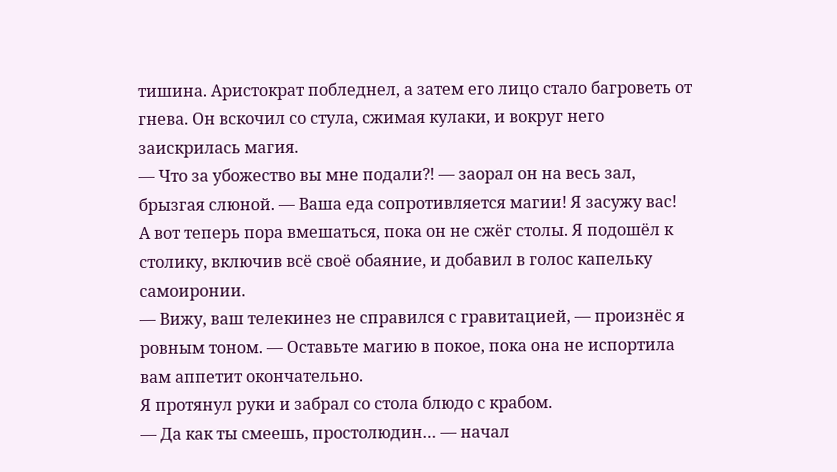тишина. Аристократ побледнел, а затем его лицо стало багроветь от гнева. Он вскочил со стула, сжимая кулаки, и вокруг него заискрилась магия.
— Что за убожество вы мне подали⁈ — заорал он на весь зал, брызгая слюной. — Ваша еда сопротивляется магии! Я засужу вас!
А вот теперь пора вмешаться, пока он не сжёг столы. Я подошёл к столику, включив всё своё обаяние, и добавил в голос капельку самоиронии.
— Вижу, ваш телекинез не справился с гравитацией, — произнёс я ровным тоном. — Оставьте магию в покое, пока она не испортила вам аппетит окончательно.
Я протянул руки и забрал со стола блюдо с крабом.
— Да как ты смеешь, простолюдин… — начал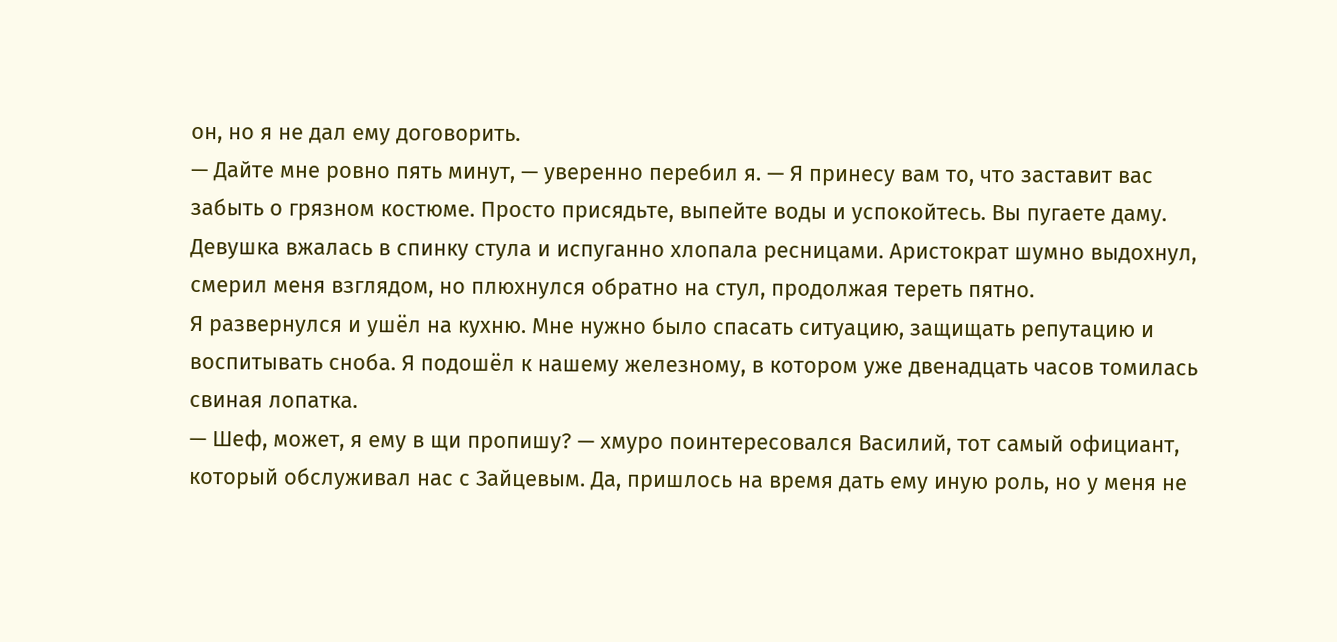он, но я не дал ему договорить.
— Дайте мне ровно пять минут, — уверенно перебил я. — Я принесу вам то, что заставит вас забыть о грязном костюме. Просто присядьте, выпейте воды и успокойтесь. Вы пугаете даму.
Девушка вжалась в спинку стула и испуганно хлопала ресницами. Аристократ шумно выдохнул, смерил меня взглядом, но плюхнулся обратно на стул, продолжая тереть пятно.
Я развернулся и ушёл на кухню. Мне нужно было спасать ситуацию, защищать репутацию и воспитывать сноба. Я подошёл к нашему железному, в котором уже двенадцать часов томилась свиная лопатка.
— Шеф, может, я ему в щи пропишу? — хмуро поинтересовался Василий, тот самый официант, который обслуживал нас с Зайцевым. Да, пришлось на время дать ему иную роль, но у меня не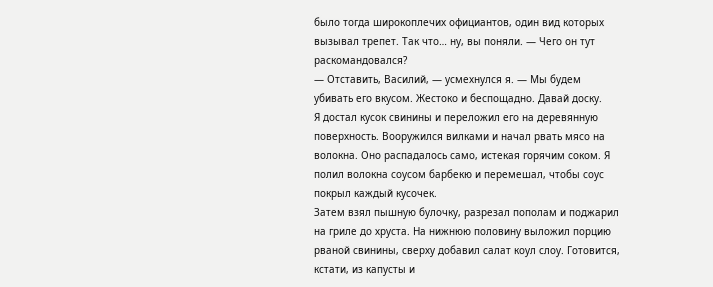было тогда широкоплечих официантов, один вид которых вызывал трепет. Так что… ну, вы поняли. — Чего он тут раскомандовался?
— Отставить, Василий, — усмехнулся я. — Мы будем убивать его вкусом. Жестоко и беспощадно. Давай доску.
Я достал кусок свинины и переложил его на деревянную поверхность. Вооружился вилками и начал рвать мясо на волокна. Оно распадалось само, истекая горячим соком. Я полил волокна соусом барбекю и перемешал, чтобы соус покрыл каждый кусочек.
Затем взял пышную булочку, разрезал пополам и поджарил на гриле до хруста. На нижнюю половину выложил порцию рваной свинины, сверху добавил салат коул слоу. Готовится, кстати, из капусты и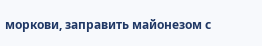моркови, заправить майонезом с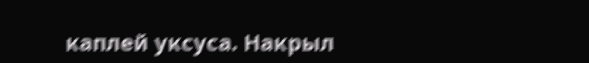каплей уксуса. Накрыл